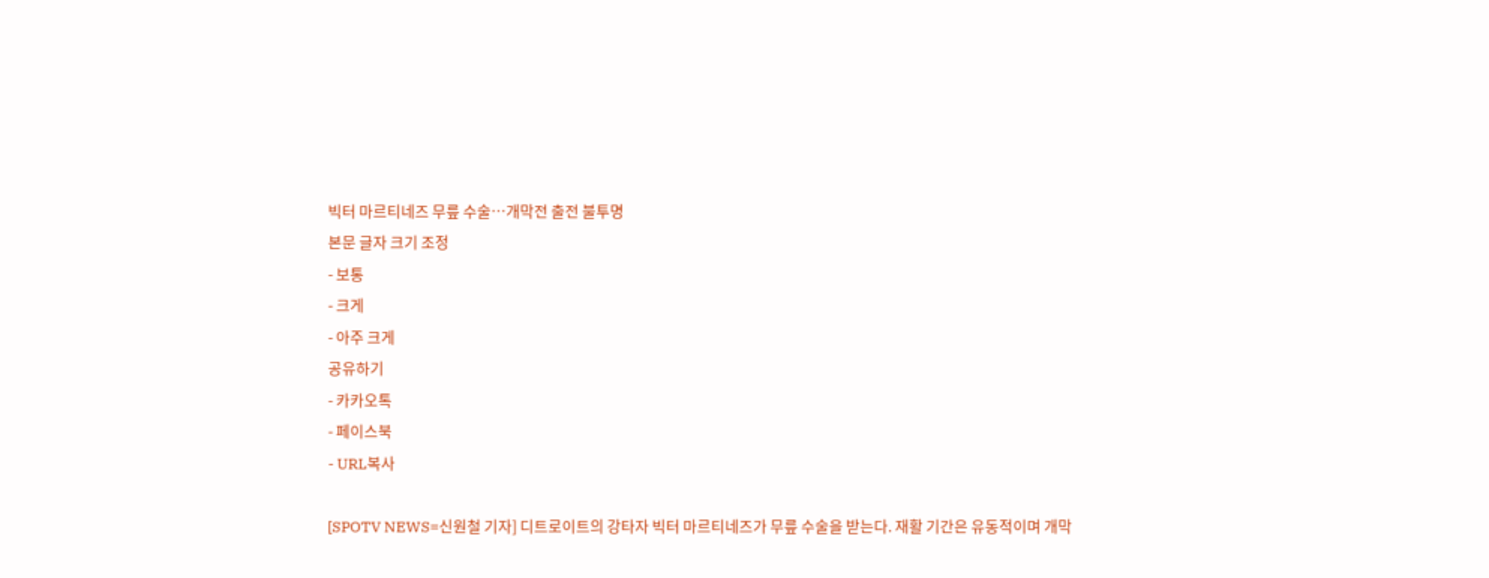빅터 마르티네즈 무릎 수술…개막전 출전 불투명
본문 글자 크기 조정
- 보통
- 크게
- 아주 크게
공유하기
- 카카오톡
- 페이스북
- URL복사

[SPOTV NEWS=신원철 기자] 디트로이트의 강타자 빅터 마르티네즈가 무릎 수술을 받는다. 재활 기간은 유동적이며 개막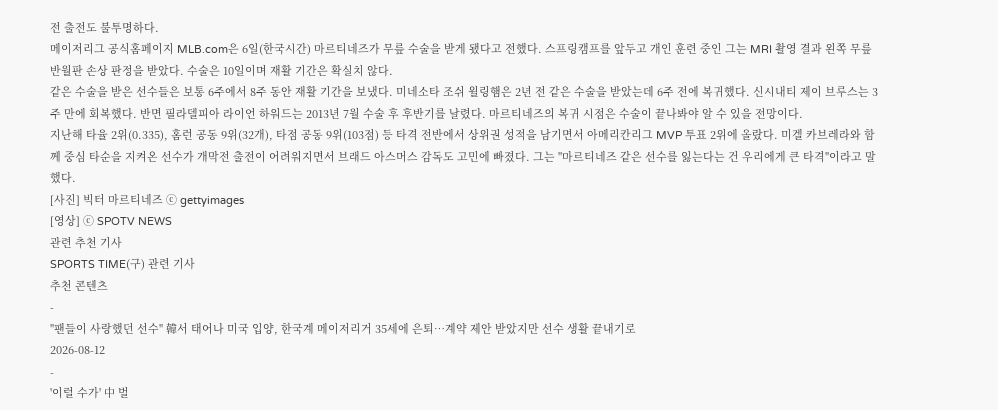전 출전도 불투명하다.
메이저리그 공식홈페이지 MLB.com은 6일(한국시간) 마르티네즈가 무릎 수술을 받게 됐다고 전했다. 스프링캠프를 앞두고 개인 훈련 중인 그는 MRI 촬영 결과 왼쪽 무릎 반월판 손상 판정을 받았다. 수술은 10일이며 재활 기간은 확실치 않다.
같은 수술을 받은 선수들은 보통 6주에서 8주 동안 재활 기간을 보냈다. 미네소타 조쉬 윌링햄은 2년 전 같은 수술을 받았는데 6주 전에 복귀했다. 신시내티 제이 브루스는 3주 만에 회복했다. 반면 필라델피아 라이언 하워드는 2013년 7월 수술 후 후반기를 날렸다. 마르티네즈의 복귀 시점은 수술이 끝나봐야 알 수 있을 전망이다.
지난해 타율 2위(0.335), 홈런 공동 9위(32개), 타점 공동 9위(103점) 등 타격 전반에서 상위권 성적을 남기면서 아메리칸리그 MVP 투표 2위에 올랐다. 미겔 카브레라와 함께 중심 타순을 지켜온 선수가 개막전 출전이 어려워지면서 브래드 아스머스 감독도 고민에 빠졌다. 그는 "마르티네즈 같은 선수를 잃는다는 건 우리에게 큰 타격"이라고 말했다.
[사진] 빅터 마르티네즈 ⓒ gettyimages
[영상] ⓒ SPOTV NEWS
관련 추천 기사
SPORTS TIME(구) 관련 기사
추천 콘텐츠
-
"팬들이 사랑했던 선수" 韓서 태어나 미국 입양, 한국계 메이저리거 35세에 은퇴…계약 제안 받았지만 선수 생활 끝내기로
2026-08-12
-
'이럴 수가' 中 벌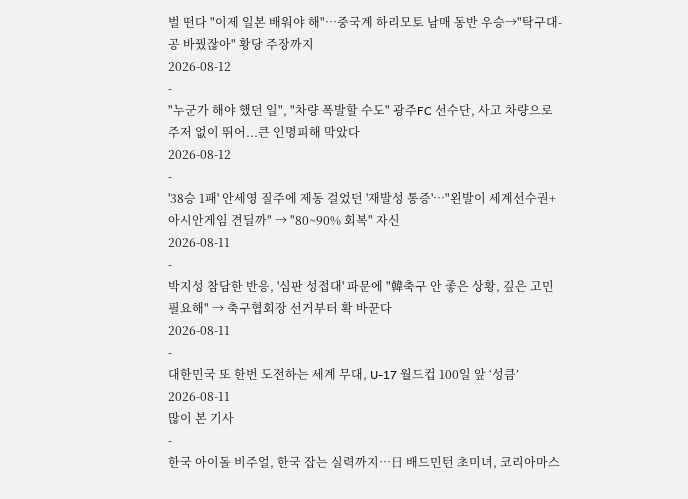벌 떤다 "이제 일본 배워야 해"…중국계 하리모토 남매 동반 우승→"탁구대-공 바꿨잖아" 황당 주장까지
2026-08-12
-
"누군가 해야 했던 일", "차량 폭발할 수도" 광주FC 선수단, 사고 차량으로 주저 없이 뛰어...큰 인명피해 막았다
2026-08-12
-
'38승 1패' 안세영 질주에 제동 걸었던 '재발성 통증'…"왼발이 세계선수권+아시안게임 견딜까" → "80~90% 회복" 자신
2026-08-11
-
박지성 참담한 반응, '심판 성접대' 파문에 "韓축구 안 좋은 상황, 깊은 고민 필요해" → 축구협회장 선거부터 확 바꾼다
2026-08-11
-
대한민국 또 한번 도전하는 세계 무대, U-17 월드컵 100일 앞 ‘성큼’
2026-08-11
많이 본 기사
-
한국 아이돌 비주얼, 한국 잡는 실력까지…日 배드민턴 초미녀, 코리아마스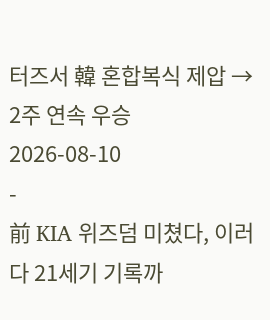터즈서 韓 혼합복식 제압 → 2주 연속 우승
2026-08-10
-
前 KIA 위즈덤 미쳤다, 이러다 21세기 기록까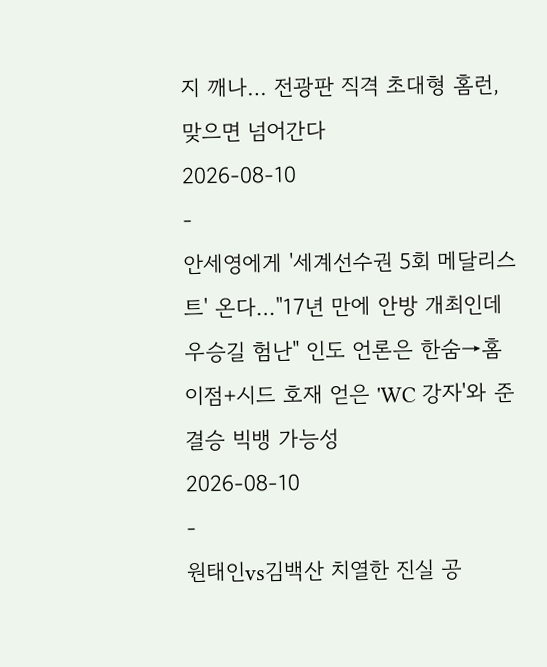지 깨나… 전광판 직격 초대형 홈런, 맞으면 넘어간다
2026-08-10
-
안세영에게 '세계선수권 5회 메달리스트' 온다…"17년 만에 안방 개최인데 우승길 험난" 인도 언론은 한숨→홈 이점+시드 호재 얻은 'WC 강자'와 준결승 빅뱅 가능성
2026-08-10
-
원태인vs김백산 치열한 진실 공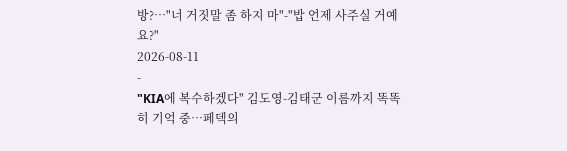방?…"너 거짓말 좀 하지 마"-"밥 언제 사주실 거예요?"
2026-08-11
-
"KIA에 복수하겠다" 김도영-김태군 이름까지 똑똑히 기억 중…페덱의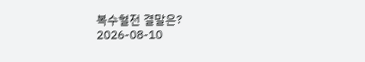복수혈전 결말은?
2026-08-10